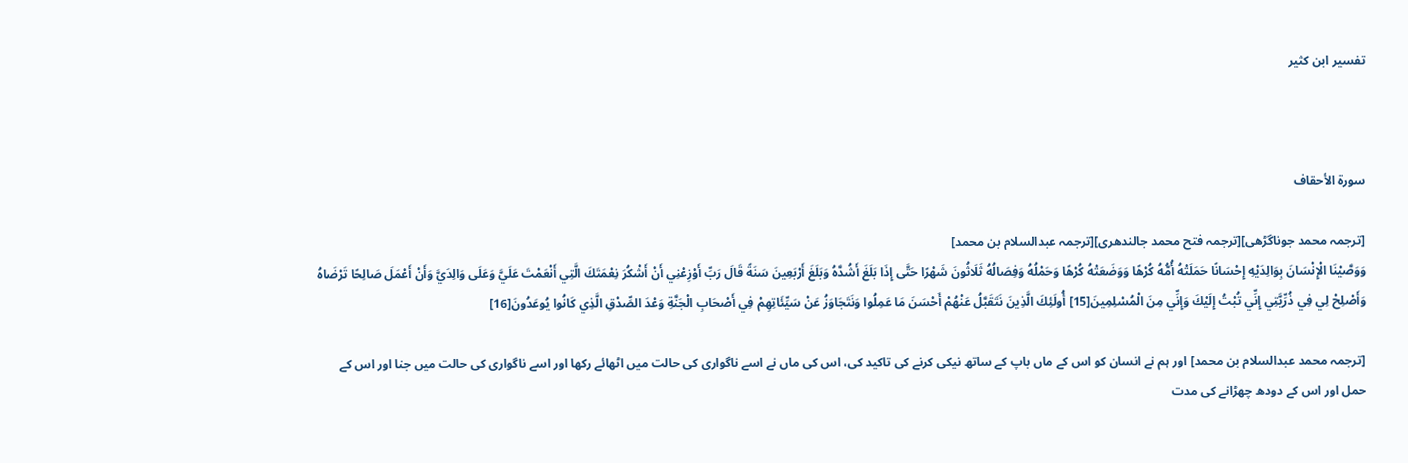تفسير ابن كثير



سورۃ الأحقاف

[ترجمہ محمد جوناگڑھی][ترجمہ فتح محمد جالندھری][ترجمہ عبدالسلام بن محمد]
وَوَصَّيْنَا الْإِنْسَانَ بِوَالِدَيْهِ إِحْسَانًا حَمَلَتْهُ أُمُّهُ كُرْهًا وَوَضَعَتْهُ كُرْهًا وَحَمْلُهُ وَفِصَالُهُ ثَلَاثُونَ شَهْرًا حَتَّى إِذَا بَلَغَ أَشُدَّهُ وَبَلَغَ أَرْبَعِينَ سَنَةً قَالَ رَبِّ أَوْزِعْنِي أَنْ أَشْكُرَ نِعْمَتَكَ الَّتِي أَنْعَمْتَ عَلَيَّ وَعَلَى وَالِدَيَّ وَأَنْ أَعْمَلَ صَالِحًا تَرْضَاهُ وَأَصْلِحْ لِي فِي ذُرِّيَّتِي إِنِّي تُبْتُ إِلَيْكَ وَإِنِّي مِنَ الْمُسْلِمِينَ[15] أُولَئِكَ الَّذِينَ نَتَقَبَّلُ عَنْهُمْ أَحْسَنَ مَا عَمِلُوا وَنَتَجَاوَزُ عَنْ سَيِّئَاتِهِمْ فِي أَصْحَابِ الْجَنَّةِ وَعْدَ الصِّدْقِ الَّذِي كَانُوا يُوعَدُونَ[16]

[ترجمہ محمد عبدالسلام بن محمد] اور ہم نے انسان کو اس کے ماں باپ کے ساتھ نیکی کرنے کی تاکید کی، اس کی ماں نے اسے ناگواری کی حالت میں اٹھائے رکھا اور اسے ناگواری کی حالت میں جنا اور اس کے حمل اور اس کے دودھ چھڑانے کی مدت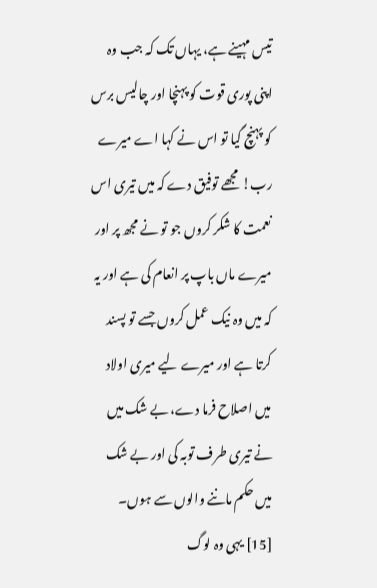تیس مہینے ہے، یہاں تک کہ جب وہ اپنی پوری قوت کو پہنچا اور چالیس برس کو پہنچ گیا تو اس نے کہا اے میرے رب! مجھے توفیق دے کہ میں تیری اس نعمت کا شکر کروں جو تو نے مجھ پر اور میرے ماں باپ پر انعام کی ہے اور یہ کہ میں وہ نیک عمل کروں جسے تو پسند کرتا ہے اور میرے لیے میری اولاد میں اصلاح فرما دے، بے شک میں نے تیری طرف توبہ کی اور بے شک میں حکم ماننے والوں سے ہوں۔ [15] یہی وہ لوگ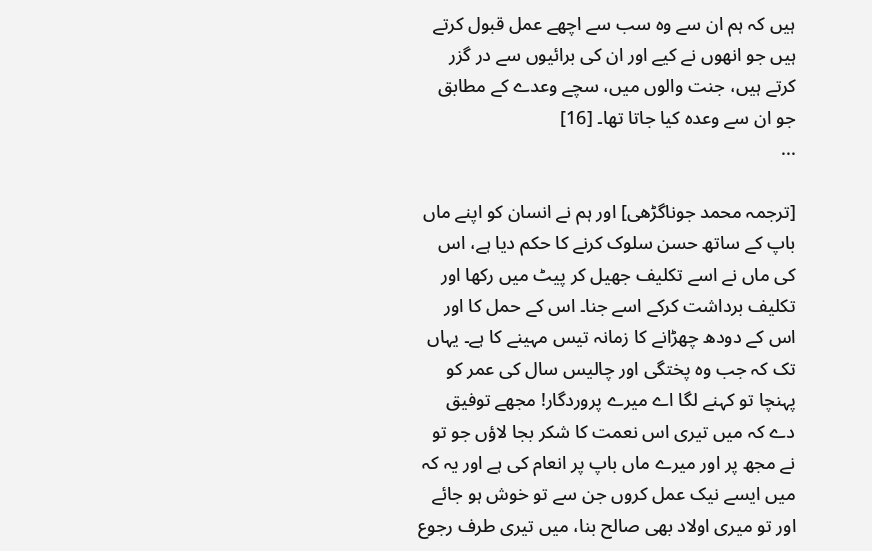ہیں کہ ہم ان سے وہ سب سے اچھے عمل قبول کرتے ہیں جو انھوں نے کیے اور ان کی برائیوں سے در گزر کرتے ہیں، جنت والوں میں، سچے وعدے کے مطابق جو ان سے وعدہ کیا جاتا تھا۔ [16]
...

[ترجمہ محمد جوناگڑھی] اور ہم نے انسان کو اپنے ماں باپ کے ساتھ حسن سلوک کرنے کا حکم دیا ہے، اس کی ماں نے اسے تکلیف جھیل کر پیٹ میں رکھا اور تکلیف برداشت کرکے اسے جنا۔ اس کے حمل کا اور اس کے دودھ چھڑانے کا زمانہ تیس مہینے کا ہے۔ یہاں تک کہ جب وه پختگی اور چالیس سال کی عمر کو پہنچا تو کہنے لگا اے میرے پروردگار! مجھے توفیق دے کہ میں تیری اس نعمت کا شکر بجا لاؤں جو تو نے مجھ پر اور میرے ماں باپ پر انعام کی ہے اور یہ کہ میں ایسے نیک عمل کروں جن سے تو خوش ہو جائے اور تو میری اولاد بھی صالح بنا، میں تیری طرف رجوع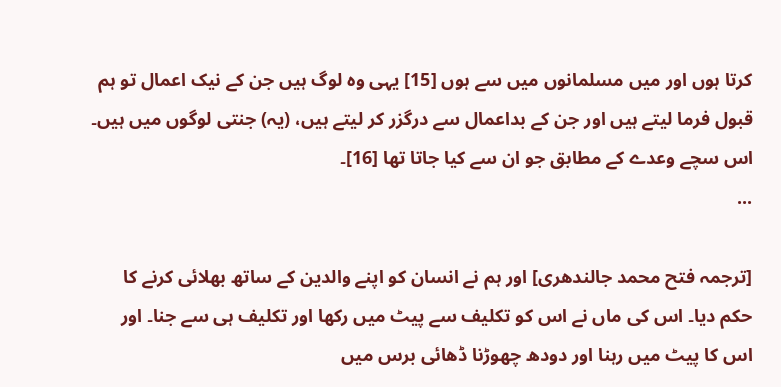کرتا ہوں اور میں مسلمانوں میں سے ہوں [15] یہی وه لوگ ہیں جن کے نیک اعمال تو ہم قبول فرما لیتے ہیں اور جن کے بداعمال سے درگزر کر لیتے ہیں، (یہ) جنتی لوگوں میں ہیں۔ اس سچے وعدے کے مطابق جو ان سے کیا جاتا تھا [16]۔
...

[ترجمہ فتح محمد جالندھری] اور ہم نے انسان کو اپنے والدین کے ساتھ بھلائی کرنے کا حکم دیا۔ اس کی ماں نے اس کو تکلیف سے پیٹ میں رکھا اور تکلیف ہی سے جنا۔ اور اس کا پیٹ میں رہنا اور دودھ چھوڑنا ڈھائی برس میں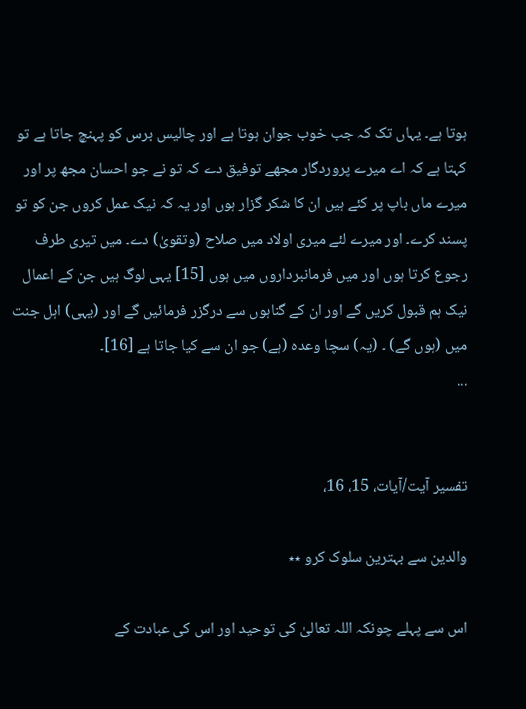ہوتا ہے۔ یہاں تک کہ جب خوب جوان ہوتا ہے اور چالیس برس کو پہنچ جاتا ہے تو کہتا ہے کہ اے میرے پروردگار مجھے توفیق دے کہ تو نے جو احسان مجھ پر اور میرے ماں باپ پر کئے ہیں ان کا شکر گزار ہوں اور یہ کہ نیک عمل کروں جن کو تو پسند کرے۔ اور میرے لئے میری اولاد میں صلاح (وتقویٰ) دے۔ میں تیری طرف رجوع کرتا ہوں اور میں فرمانبرداروں میں ہوں [15] یہی لوگ ہیں جن کے اعمال نیک ہم قبول کریں گے اور ان کے گناہوں سے درگزر فرمائیں گے اور (یہی) اہل جنت میں (ہوں گے) ۔ (یہ) سچا وعدہ (ہے) جو ان سے کیا جاتا ہے [16]۔
...


تفسیر آیت/آیات، 15، 16،

والدین سے بہترین سلوک کرو ٭٭

اس سے پہلے چونکہ اللہ تعالیٰ کی توحید اور اس کی عبادت کے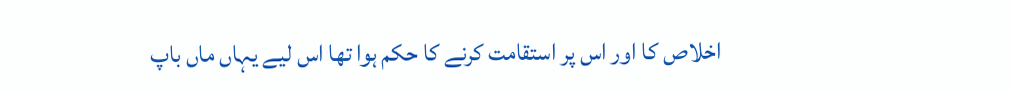اخلاص کا اور اس پر استقامت کرنے کا حکم ہوا تھا اس لیے یہاں ماں باپ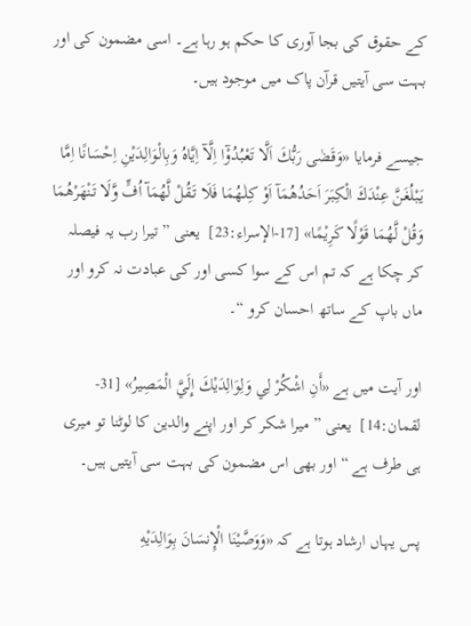کے حقوق کی بجا آوری کا حکم ہو رہا ہے۔ اسی مضمون کی اور بہت سی آیتیں قرآن پاک میں موجود ہیں۔

جیسے فرمایا «وَقَضٰى رَبُّكَ اَلَّا تَعْبُدُوْٓا اِلَّآ اِيَّاهُ وَبِالْوَالِدَيْنِ اِحْسَانًا اِمَّا يَبْلُغَنَّ عِنْدَكَ الْكِبَرَ اَحَدُهُمَآ اَوْ كِلٰـهُمَا فَلَا تَـقُلْ لَّهُمَآ اُفٍّ وَّلَا تَنْهَرْهُمَا وَقُلْ لَّهُمَا قَوْلًا كَرِيْمًا» [17-الإسراء:23]  یعنی ” تیرا رب یہ فیصلہ کر چکا ہے کہ تم اس کے سوا کسی اور کی عبادت نہ کرو اور ماں باپ کے ساتھ احسان کرو “۔

اور آیت میں ہے «أَنِ اشْكُرْ لِي وَلِوَالِدَيْكَ إِلَيَّ الْمَصِيرُ» [31-لقمان:14]  یعنی ” میرا شکر کر اور اپنے والدین کا لوٹنا تو میری ہی طرف ہے “ اور بھی اس مضمون کی بہت سی آیتیں ہیں۔

پس یہاں ارشاد ہوتا ہے کہ «وَوَصَّيْنَا الْإِنسَانَ بِوَالِدَيْهِ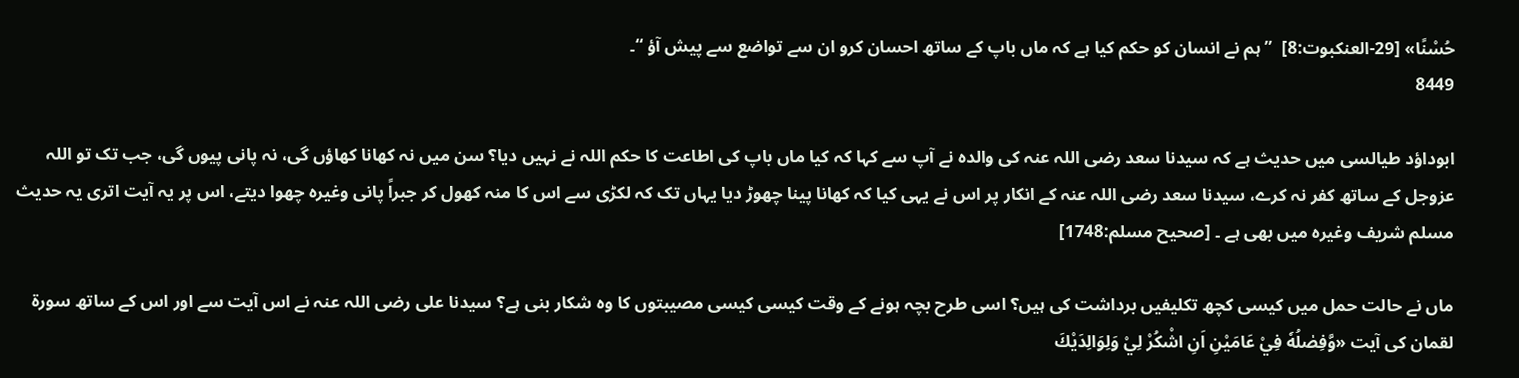حُسْنًا» [29-العنكبوت:8]  ” ہم نے انسان کو حکم کیا ہے کہ ماں باپ کے ساتھ احسان کرو ان سے تواضع سے پیش آؤ “۔
8449

ابوداؤد طیالسی میں حدیث ہے کہ سیدنا سعد رضی اللہ عنہ کی والدہ نے آپ سے کہا کہ کیا ماں باپ کی اطاعت کا حکم اللہ نے نہیں دیا؟ سن میں نہ کھانا کھاؤں گی، نہ پانی پیوں گی، جب تک تو اللہ عزوجل کے ساتھ کفر نہ کرے، سیدنا سعد رضی اللہ عنہ کے انکار پر اس نے یہی کیا کہ کھانا پینا چھوڑ دیا یہاں تک کہ لکڑی سے اس کا منہ کھول کر جبراً پانی وغیرہ چھوا دیتے، اس پر یہ آیت اتری یہ حدیث مسلم شریف وغیرہ میں بھی ہے ۔ [صحیح مسلم:1748]

ماں نے حالت حمل میں کیسی کچھ تکلیفیں برداشت کی ہیں؟ اسی طرح بچہ ہونے کے وقت کیسی کیسی مصیبتوں کا وہ شکار بنی ہے؟ سیدنا علی رضی اللہ عنہ نے اس آیت سے اور اس کے ساتھ سورۃ لقمان کی آیت «وَّفِصٰلُهٗ فِيْ عَامَيْنِ اَنِ اشْكُرْ لِيْ وَلِوَالِدَيْكَ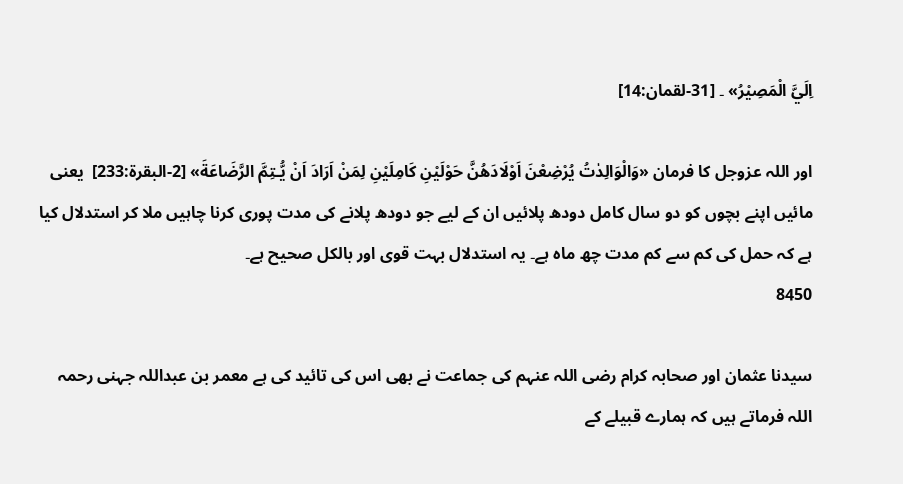اِلَيَّ الْمَصِيْرُ» ۔ [31-لقمان:14]

اور اللہ عزوجل کا فرمان «وَالْوَالِدٰتُ يُرْضِعْنَ اَوْلَادَھُنَّ حَوْلَيْنِ كَامِلَيْنِ لِمَنْ اَرَادَ اَنْ يُّـتِمَّ الرَّضَاعَةَ» [2-البقرة:233]  یعنی مائیں اپنے بچوں کو دو سال کامل دودھ پلائیں ان کے لیے جو دودھ پلانے کی مدت پوری کرنا چاہیں ملا کر استدلال کیا ہے کہ حمل کی کم سے کم مدت چھ ماہ ہے۔ یہ استدلال بہت قوی اور بالکل صحیح ہے۔
8450

سیدنا عثمان اور صحابہ کرام رضی اللہ عنہم کی جماعت نے بھی اس کی تائید کی ہے معمر بن عبداللہ جہنی رحمہ اللہ فرماتے ہیں کہ ہمارے قبیلے کے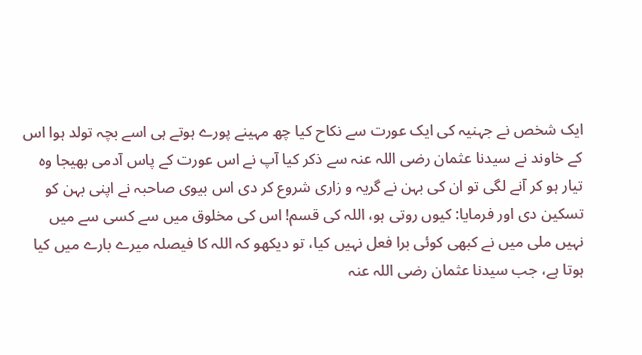ایک شخص نے جہنیہ کی ایک عورت سے نکاح کیا چھ مہینے پورے ہوتے ہی اسے بچہ تولد ہوا اس کے خاوند نے سیدنا عثمان رضی اللہ عنہ سے ذکر کیا آپ نے اس عورت کے پاس آدمی بھیجا وہ تیار ہو کر آنے لگی تو ان کی بہن نے گریہ و زاری شروع کر دی اس بیوی صاحبہ نے اپنی بہن کو تسکین دی اور فرمایا: کیوں روتی ہو، اللہ کی قسم! اس کی مخلوق میں سے کسی سے میں نہیں ملی میں نے کبھی کوئی برا فعل نہیں کیا، تو دیکھو کہ اللہ کا فیصلہ میرے بارے میں کیا ہوتا ہے، جب سیدنا عثمان رضی اللہ عنہ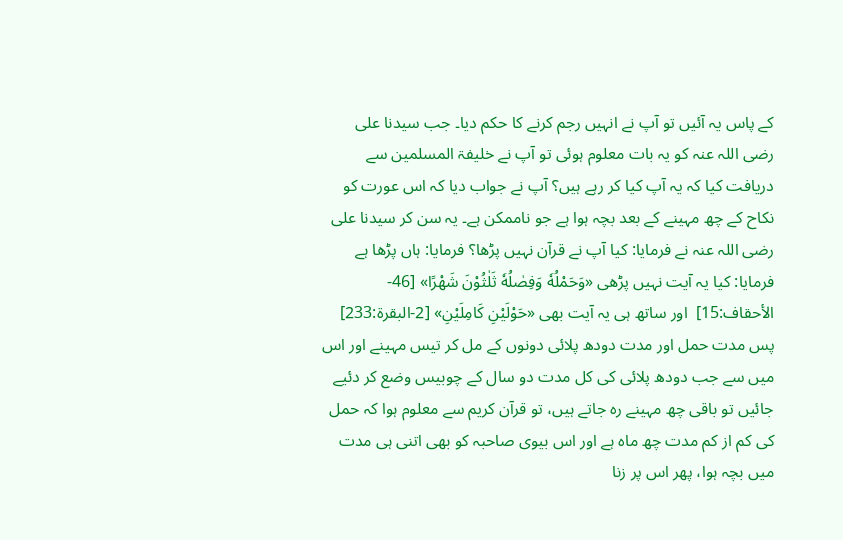کے پاس یہ آئیں تو آپ نے انہیں رجم کرنے کا حکم دیا۔ جب سیدنا علی رضی اللہ عنہ کو یہ بات معلوم ہوئی تو آپ نے خلیفۃ المسلمین سے دریافت کیا کہ یہ آپ کیا کر رہے ہیں؟ آپ نے جواب دیا کہ اس عورت کو نکاح کے چھ مہینے کے بعد بچہ ہوا ہے جو ناممکن ہے۔ یہ سن کر سیدنا علی رضی اللہ عنہ نے فرمایا: کیا آپ نے قرآن نہیں پڑھا؟ فرمایا: ہاں پڑھا ہے فرمایا: کیا یہ آیت نہیں پڑھی «وَحَمْلُهٗ وَفِصٰلُهٗ ثَلٰثُوْنَ شَهْرًا» [46-الأحقاف:15]  اور ساتھ ہی یہ آیت بھی «حَوْلَيْنِ كَامِلَيْنِ» [2-البقرة:233]  پس مدت حمل اور مدت دودھ پلائی دونوں کے مل کر تیس مہینے اور اس میں سے جب دودھ پلائی کی کل مدت دو سال کے چوبیس وضع کر دئیے جائیں تو باقی چھ مہینے رہ جاتے ہیں، تو قرآن کریم سے معلوم ہوا کہ حمل کی کم از کم مدت چھ ماہ ہے اور اس بیوی صاحبہ کو بھی اتنی ہی مدت میں بچہ ہوا، پھر اس پر زنا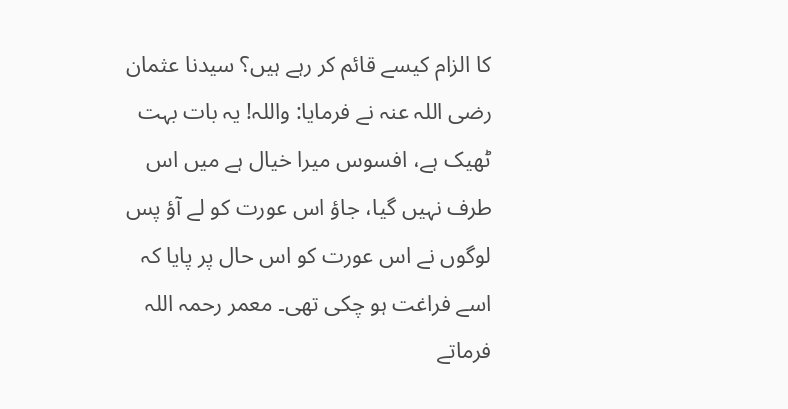کا الزام کیسے قائم کر رہے ہیں؟ سیدنا عثمان رضی اللہ عنہ نے فرمایا: واللہ! یہ بات بہت ٹھیک ہے، افسوس میرا خیال ہے میں اس طرف نہیں گیا، جاؤ اس عورت کو لے آؤ پس لوگوں نے اس عورت کو اس حال پر پایا کہ اسے فراغت ہو چکی تھی۔ معمر رحمہ اللہ فرماتے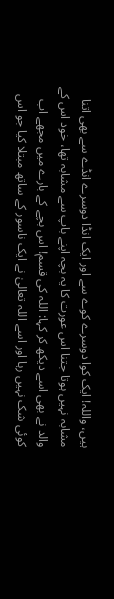ہیں، واللہ! ایک کوا دوسرے کوے سے اور ایک انڈا دوسرے انڈے سے بھی اتنا مشابہ نہیں ہوتا جتنا اس عورت کا یہ بچہ اپنے باپ سے مشابہ تھا، خود اس کے والد نے بھی اسے دیکھ کر کہا: اللہ کی قسم! اس بچے کے بارے میں مجھے اب کوئی شک نہیں رہا اور اسے اللہ تعالیٰ نے ایک ناسور کے ساتھ مبتلا کیا جو اس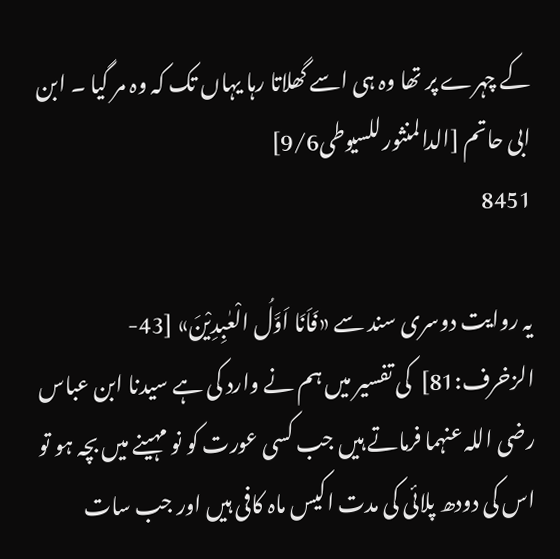کے چہرے پر تھا وہ ہی اسے گھلاتا رہا یہاں تک کہ وہ مر گیا ۔ ابن ابی حاتم [الدالمنثورللسیوطی9/6]
8451

یہ روایت دوسری سند سے «فَاَنَا اَوَّلُ الْعٰبِدِيْنَ» [43-الزخرف:81]  کی تفسیر میں ہم نے وارد کی ہے سیدنا ابن عباس رضی اللہ عنہما فرماتے ہیں جب کسی عورت کو نو مہینے میں بچہ ہو تو اس کی دودھ پلائی کی مدت اکیس ماہ کافی ہیں اور جب سات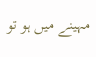مہینے میں ہو تو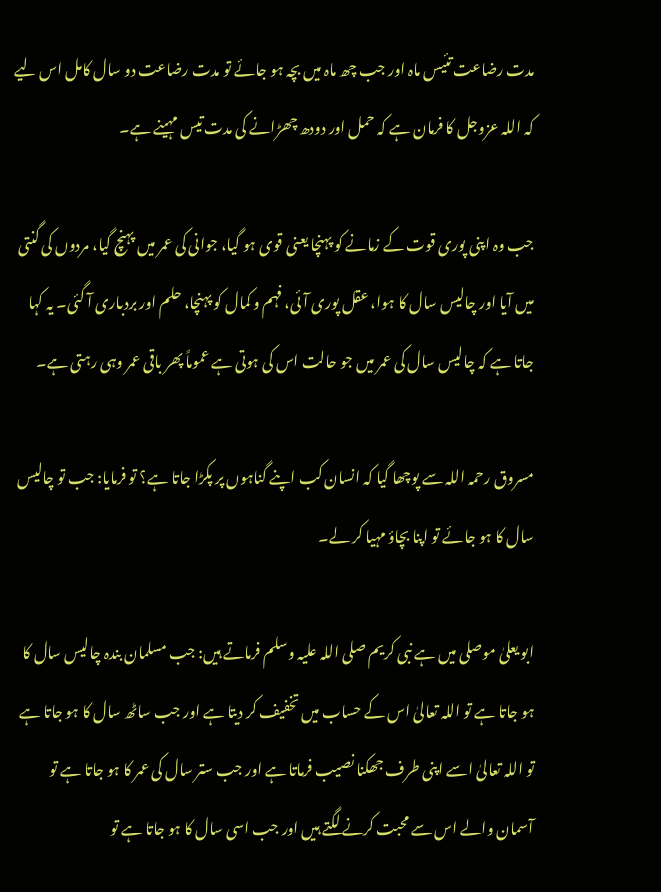مدت رضاعت تئیس ماہ اور جب چھ ماہ میں بچہ ہو جائے تو مدت رضاعت دو سال کامل اس لیے کہ اللہ عزوجل کا فرمان ہے کہ حمل اور دودھ چھڑانے کی مدت تیس مہینے ہے۔

جب وہ اپنی پوری قوت کے زمانے کو پہنچا یعنی قوی ہو گیا، جوانی کی عمر میں پہنچ گیا، مردوں کی گنتی میں آیا اور چالیس سال کا ہوا، عقل پوری آئی، فہم و کمال کو پہنچا، حلم اور بردباری آ گئی۔ یہ کہا جاتا ہے کہ چالیس سال کی عمر میں جو حالت اس کی ہوتی ہے عموماً پھر باقی عمر وہی رہتی ہے۔

مسروق رحمہ اللہ سے پوچھا گیا کہ انسان کب اپنے گناہوں پر پکڑا جاتا ہے؟ تو فرمایا: جب تو چالیس سال کا ہو جائے تو اپنا بچاؤ مہیا کر لے۔

ابو یعلیٰ موصلی میں ہے نبی کریم صلی اللہ علیہ وسلم فرماتے ہیں: جب مسلمان بندہ چالیس سال کا ہو جاتا ہے تو اللہ تعالیٰ اس کے حساب میں تخفیف کر دیتا ہے اور جب ساٹھ سال کا ہو جاتا ہے تو اللہ تعالیٰ اسے اپنی طرف جھکنا نصیب فرماتا ہے اور جب ستر سال کی عمر کا ہو جاتا ہے تو آسمان والے اس سے محبت کرنے لگتے ہیں اور جب اسی سال کا ہو جاتا ہے تو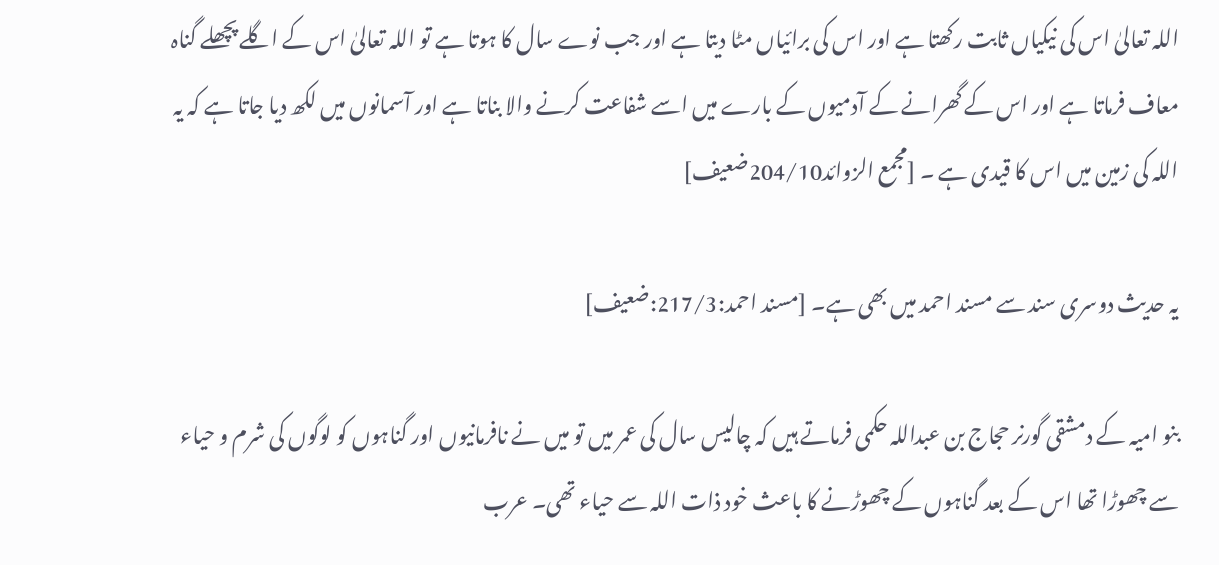اللہ تعالیٰ اس کی نیکیاں ثابت رکھتا ہے اور اس کی برائیاں مٹا دیتا ہے اور جب نوے سال کا ہوتا ہے تو اللہ تعالیٰ اس کے اگلے پچھلے گناہ معاف فرماتا ہے اور اس کے گھرانے کے آدمیوں کے بارے میں اسے شفاعت کرنے والا بناتا ہے اور آسمانوں میں لکھ دیا جاتا ہے کہ یہ اللہ کی زمین میں اس کا قیدی ہے ۔ [مجمع الزوائد204/10ضعیف]

یہ حدیث دوسری سند سے مسند احمد میں بھی ہے۔ [مسند احمد:217/3:ضعیف]

بنو امیہ کے دمشقی گورنر حجاج بن عبداللہ حکمی فرماتے ہیں کہ چالیس سال کی عمر میں تو میں نے نافرمانیوں اور گناہوں کو لوگوں کی شرم و حیاء سے چھوڑا تھا اس کے بعد گناہوں کے چھوڑنے کا باعث خود ذات اللہ سے حیاء تھی۔ عرب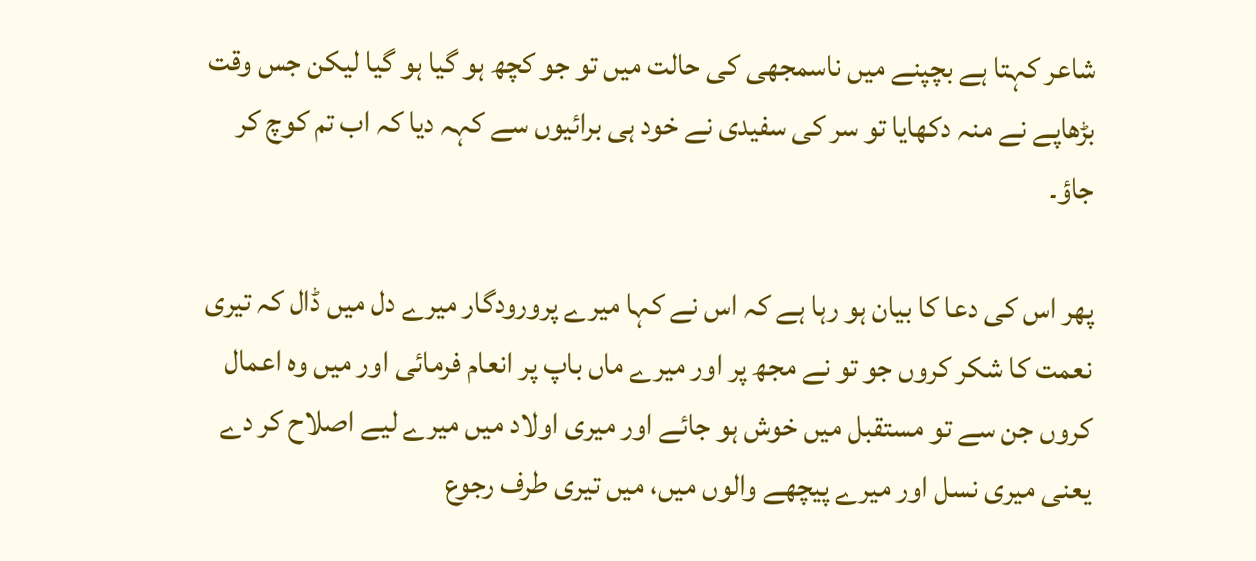شاعر کہتا ہے بچپنے میں ناسمجھی کی حالت میں تو جو کچھ ہو گیا ہو گیا لیکن جس وقت بڑھاپے نے منہ دکھایا تو سر کی سفیدی نے خود ہی برائیوں سے کہہ دیا کہ اب تم کوچ کر جاؤ۔

پھر اس کی دعا کا بیان ہو رہا ہے کہ اس نے کہا میرے پرورودگار میرے دل میں ڈال کہ تیری نعمت کا شکر کروں جو تو نے مجھ پر اور میرے ماں باپ پر انعام فرمائی اور میں وہ اعمال کروں جن سے تو مستقبل میں خوش ہو جائے اور میری اولاد میں میرے لیے اصلاح کر دے یعنی میری نسل اور میرے پیچھے والوں میں، میں تیری طرف رجوع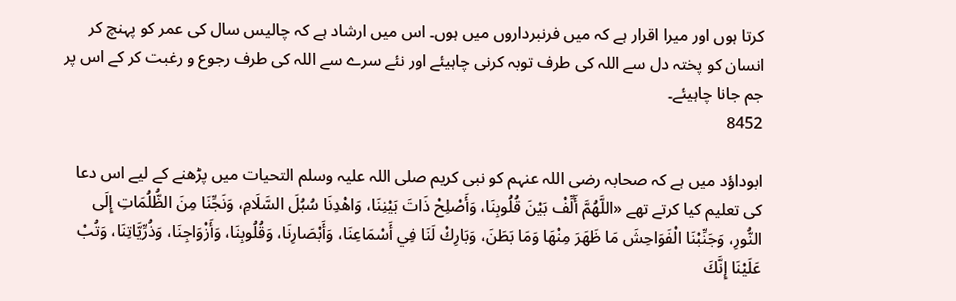کرتا ہوں اور میرا اقرار ہے کہ میں فرنبرداروں میں ہوں۔ اس میں ارشاد ہے کہ چالیس سال کی عمر کو پہنچ کر انسان کو پختہ دل سے اللہ کی طرف توبہ کرنی چاہیئے اور نئے سرے سے اللہ کی طرف رجوع و رغبت کر کے اس پر جم جانا چاہیئے۔
8452

ابوداؤد میں ہے کہ صحابہ رضی اللہ عنہم کو نبی کریم صلی اللہ علیہ وسلم التحیات میں پڑھنے کے لیے اس دعا کی تعلیم کیا کرتے تھے «اللَّهُمَّ أَلِّفْ بَيْنَ قُلُوبِنَا، وَأَصْلِحْ ذَاتَ بَيْنِنَا، وَاهْدِنَا سُبُلَ السَّلَامِ، وَنَجِّنَا مِنَ الظُّلُمَاتِ إِلَى النُّورِ، وَجَنِّبْنَا الْفَوَاحِشَ مَا ظَهَرَ مِنْهَا وَمَا بَطَنَ، وَبَارِكْ لَنَا فِي أَسْمَاعِنَا، وَأَبْصَارِنَا، وَقُلُوبِنَا، وَأَزْوَاجِنَا، وَذُرِّيَّاتِنَا، وَتُبْ عَلَيْنَا إِنَّكَ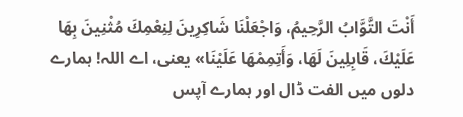أَنْتَ التَّوَّابُ الرَّحِيمُ، وَاجْعَلْنَا شَاكِرِينَ لِنِعْمِكَ مُثْنِينَ بِهَا عَلَيْكَ، قَابِلِينَ لَهَا، وَأَتِمِمْهَا عَلَيْنَا» یعنی، اے اللہ! ہمارے دلوں میں الفت ڈال اور ہمارے آپس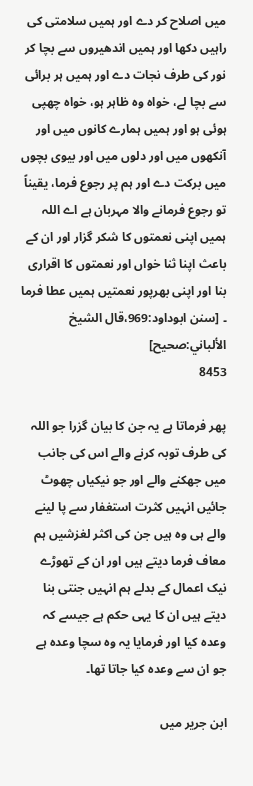میں اصلاح کر دے اور ہمیں سلامتی کی راہیں دکھا اور ہمیں اندھیروں سے بچا کر نور کی طرف نجات دے اور ہمیں ہر برائی سے بچا لے، خواہ وہ ظاہر ہو، خواہ چھپی ہوئی ہو اور ہمیں ہمارے کانوں میں اور آنکھوں میں اور دلوں میں اور بیوی بچوں میں برکت دے اور ہم پر رجوع فرما، یقیناً تو رجوع فرمانے والا مہربان ہے اے اللہ ہمیں اپنی نعمتوں کا شکر گزار اور ان کے باعث اپنا ثنا خواں اور نعمتوں کا اقراری بنا اور اپنی بھرپور نعمتیں ہمیں عطا فرما ۔ [سنن ابوداود:969،قال الشيخ الألباني:صحیح]
8453

پھر فرماتا ہے یہ جن کا بیان گزرا جو اللہ کی طرف توبہ کرنے والے اس کی جانب میں جھکنے والے اور جو نیکیاں چھوٹ جائیں انہیں کثرت استغفار سے پا لینے والے ہی وہ ہیں جن کی اکثر لغزشیں ہم معاف فرما دیتے ہیں اور ان کے تھوڑے نیک اعمال کے بدلے ہم انہیں جنتی بنا دیتے ہیں ان کا یہی حکم ہے جیسے کہ وعدہ کیا اور فرمایا یہ وہ سچا وعدہ ہے جو ان سے وعدہ کیا جاتا تھا۔

ابن جریر میں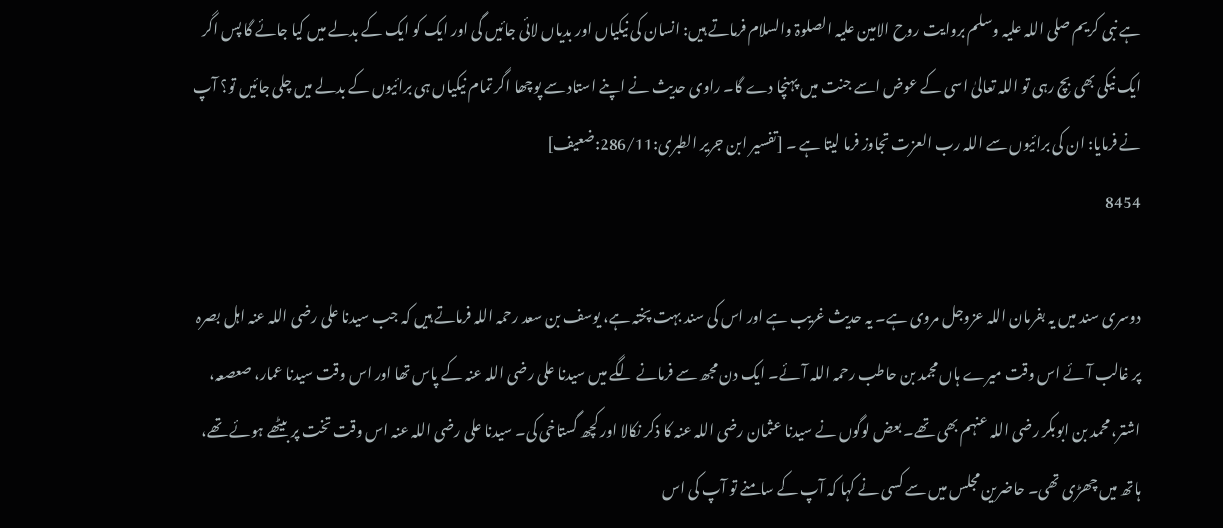ہے نبی کریم صلی اللہ علیہ وسلم بروایت روح الامین علیہ الصلوۃ والسلام فرماتے ہیں: انسان کی نیکیاں اور بدیاں لائی جائیں گی اور ایک کو ایک کے بدلے میں کیا جائے گا پس اگر ایک نیکی بھی بچ رہی تو اللہ تعالیٰ اسی کے عوض اسے جنت میں پہنچا دے گا۔ راوی حدیث نے اپنے استاد سے پوچھا اگر تمام نیکیاں ہی برائیوں کے بدلے میں چلی جائیں تو؟ آپ نے فرمایا: ان کی برائیوں سے اللہ رب العزت تجاوز فرما لیتا ہے ۔ [تفسیر ابن جریر الطبری:286/11:ضعیف]
8454

دوسری سند میں یہ بفرمان اللہ عزوجل مروی ہے۔ یہ حدیث غریب ہے اور اس کی سند بہت پختہ ہے، یوسف بن سعد رحمہ اللہ فرماتے ہیں کہ جب سیدنا علی رضی اللہ عنہ اہل بصرہ پر غالب آئے اس وقت میرے ہاں مجمد بن حاطب رحمہ اللہ آئے۔ ایک دن مجھ سے فرمانے لگے میں سیدنا علی رضی اللہ عنہ کے پاس تھا اور اس وقت سیدنا عمار، صعصعہ، اشتر، محمد بن ابوبکر رضی اللہ عنہم بھی تھے۔ بعض لوگوں نے سیدنا عثمان رضی اللہ عنہ کا ذکر نکالا اور کچھ گستاخی کی۔ سیدنا علی رضی اللہ عنہ اس وقت تخت پر بیٹھے ہوئے تھے، ہاتھ میں چھڑی تھی۔ حاضرین مجلس میں سے کسی نے کہا کہ آپ کے سامنے تو آپ کی اس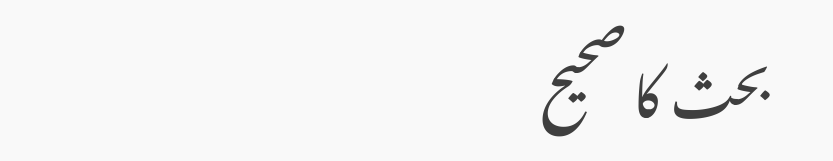بحث کا صحیح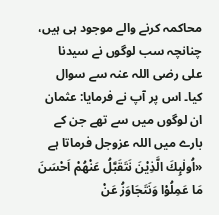محاکمہ کرنے والے موجود ہی ہیں، چنانچہ سب لوگوں نے سیدنا علی رضی اللہ عنہ سے سوال کیا۔ اس پر آپ نے فرمایا: عثمان ان لوگوں میں سے تھے جن کے بارے میں اللہ عزوجل فرماتا ہے «اُولٰىِٕكَ الَّذِيْنَ نَتَقَبَّلُ عَنْهُمْ اَحْسَنَ مَا عَمِلُوْا وَنَتَجَاوَزُ عَنْ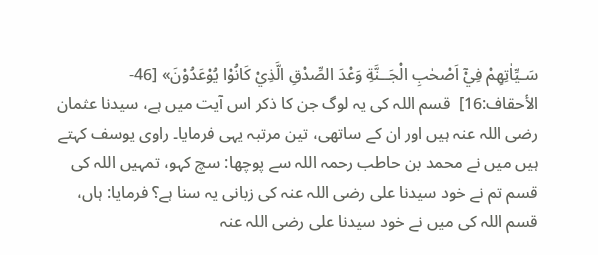سَـيِّاٰتِهِمْ فِيْٓ اَصْحٰبِ الْجَــنَّةِ وَعْدَ الصِّدْقِ الَّذِيْ كَانُوْا يُوْعَدُوْنَ» [46-الأحقاف:16]  قسم اللہ کی یہ لوگ جن کا ذکر اس آیت میں ہے، سیدنا عثمان رضی اللہ عنہ ہیں اور ان کے ساتھی، تین مرتبہ یہی فرمایا۔ راوی یوسف کہتے ہیں میں نے محمد بن حاطب رحمہ اللہ سے پوچھا: سچ کہو، تمہیں اللہ کی قسم تم نے خود سیدنا علی رضی اللہ عنہ کی زبانی یہ سنا ہے؟ فرمایا: ہاں، قسم اللہ کی میں نے خود سیدنا علی رضی اللہ عنہ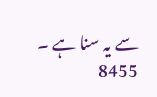سے یہ سنا ہے ۔
8455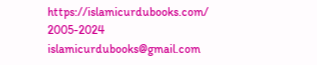https://islamicurdubooks.com/ 2005-2024 islamicurdubooks@gmail.com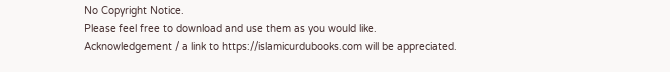No Copyright Notice.
Please feel free to download and use them as you would like.
Acknowledgement / a link to https://islamicurdubooks.com will be appreciated.